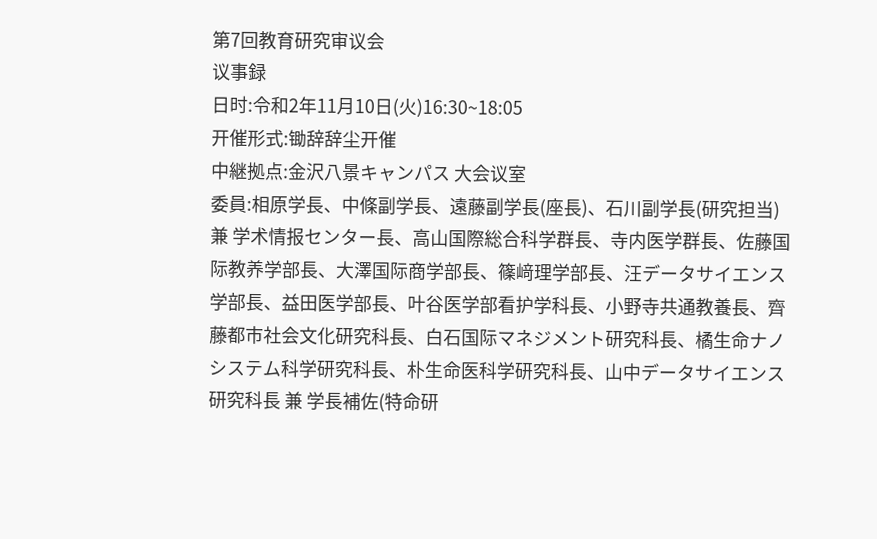第7回教育研究审议会
议事録
日时:令和2年11月10日(火)16:30~18:05
开催形式:锄辞辞尘开催
中継拠点:金沢八景キャンパス 大会议室
委員:相原学長、中條副学長、遠藤副学長(座長)、石川副学長(研究担当)兼 学术情报センター長、高山国際総合科学群長、寺内医学群長、佐藤国际教养学部長、大澤国际商学部長、篠﨑理学部長、汪データサイエンス学部長、益田医学部長、叶谷医学部看护学科長、小野寺共通教養長、齊藤都市社会文化研究科長、白石国际マネジメント研究科長、橘生命ナノシステム科学研究科長、朴生命医科学研究科長、山中データサイエンス研究科長 兼 学長補佐(特命研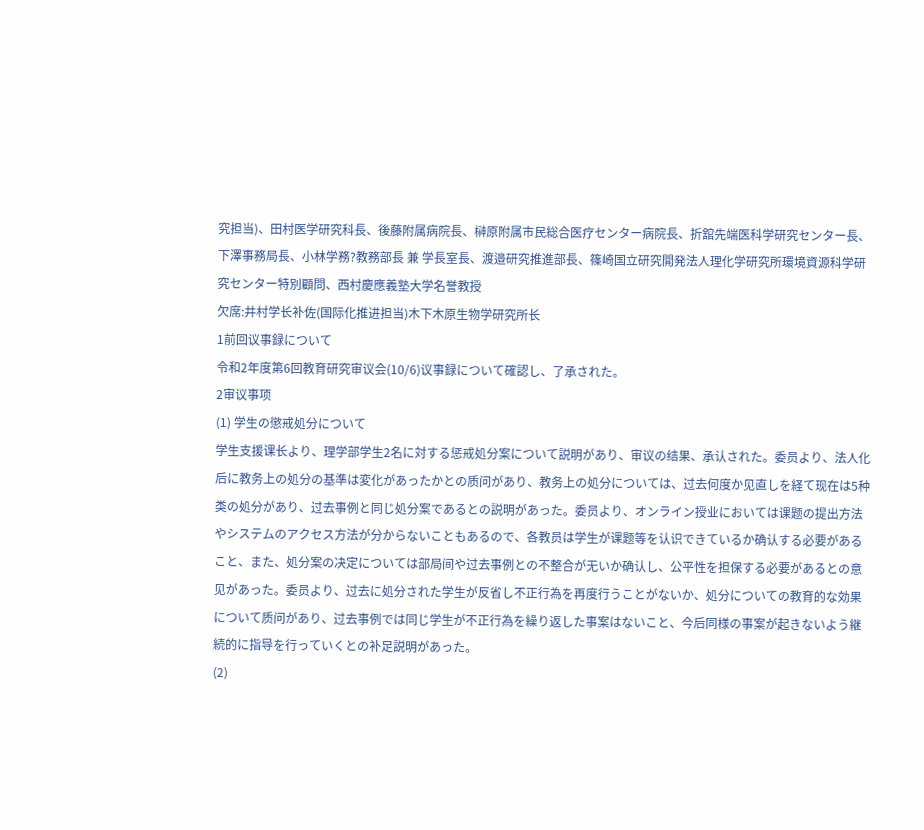究担当)、田村医学研究科長、後藤附属病院長、榊原附属市民総合医疗センター病院長、折舘先端医科学研究センター長、下澤事務局長、小林学務?教務部長 兼 学長室長、渡邉研究推進部長、篠崎国立研究開発法人理化学研究所環境資源科学研究センター特別顧問、西村慶應義塾大学名誉教授
欠席:井村学长补佐(国际化推进担当)木下木原生物学研究所长
1前回议事録について
令和2年度第6回教育研究审议会(10/6)议事録について確認し、了承された。
2审议事项
(1) 学生の懲戒処分について
学生支援课长より、理学部学生2名に対する惩戒処分案について説明があり、审议の结果、承认された。委员より、法人化后に教务上の処分の基準は変化があったかとの质问があり、教务上の処分については、过去何度か见直しを経て现在は5种类の処分があり、过去事例と同じ処分案であるとの説明があった。委员より、オンライン授业においては课题の提出方法やシステムのアクセス方法が分からないこともあるので、各教员は学生が课题等を认识できているか确认する必要があること、また、処分案の决定については部局间や过去事例との不整合が无いか确认し、公平性を担保する必要があるとの意见があった。委员より、过去に処分された学生が反省し不正行為を再度行うことがないか、処分についての教育的な効果について质问があり、过去事例では同じ学生が不正行為を繰り返した事案はないこと、今后同様の事案が起きないよう継続的に指导を行っていくとの补足説明があった。
(2)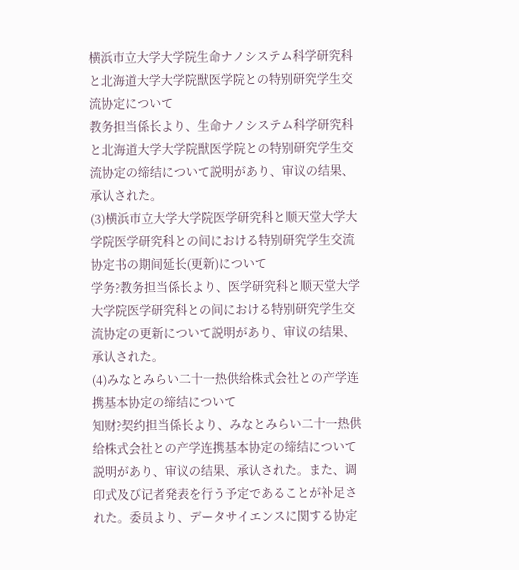横浜市立大学大学院生命ナノシステム科学研究科と北海道大学大学院獣医学院との特别研究学生交流协定について
教务担当係长より、生命ナノシステム科学研究科と北海道大学大学院獣医学院との特别研究学生交流协定の缔结について説明があり、审议の结果、承认された。
(3)横浜市立大学大学院医学研究科と顺天堂大学大学院医学研究科との间における特别研究学生交流协定书の期间延长(更新)について
学务?教务担当係长より、医学研究科と顺天堂大学大学院医学研究科との间における特别研究学生交流协定の更新について説明があり、审议の结果、承认された。
(4)みなとみらい二十一热供给株式会社との产学连携基本协定の缔结について
知财?契约担当係长より、みなとみらい二十一热供给株式会社との产学连携基本协定の缔结について説明があり、审议の结果、承认された。また、调印式及び记者発表を行う予定であることが补足された。委员より、データサイエンスに関する协定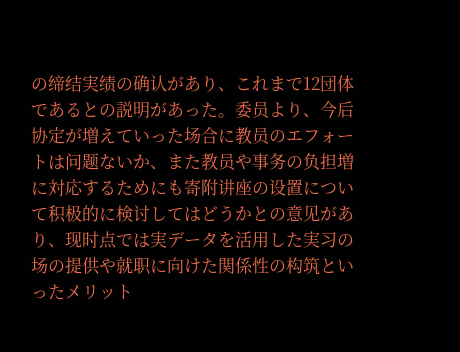の缔结実绩の确认があり、これまで12団体であるとの説明があった。委员より、今后协定が増えていった场合に教员のエフォートは问题ないか、また教员や事务の负担増に対応するためにも寄附讲座の设置について积极的に検讨してはどうかとの意见があり、现时点では実データを活用した実习の场の提供や就职に向けた関係性の构筑といったメリット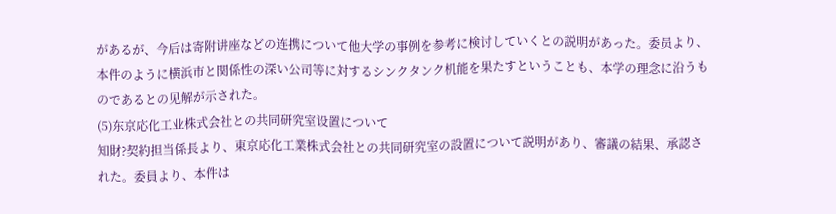があるが、今后は寄附讲座などの连携について他大学の事例を参考に検讨していくとの説明があった。委员より、本件のように横浜市と関係性の深い公司等に対するシンクタンク机能を果たすということも、本学の理念に沿うものであるとの见解が示された。
(5)东京応化工业株式会社との共同研究室设置について
知財?契約担当係長より、東京応化工業株式会社との共同研究室の設置について説明があり、審議の結果、承認された。委員より、本件は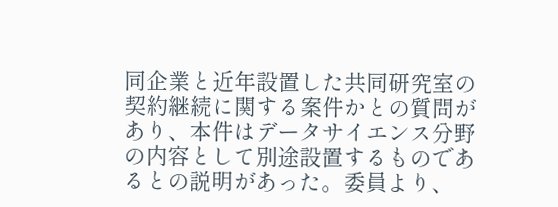同企業と近年設置した共同研究室の契約継続に関する案件かとの質問があり、本件はデータサイエンス分野の内容として別途設置するものであるとの説明があった。委員より、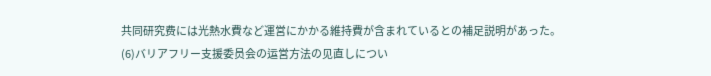共同研究费には光熱水費など運営にかかる維持費が含まれているとの補足説明があった。
(6)バリアフリー支援委员会の运営方法の见直しについ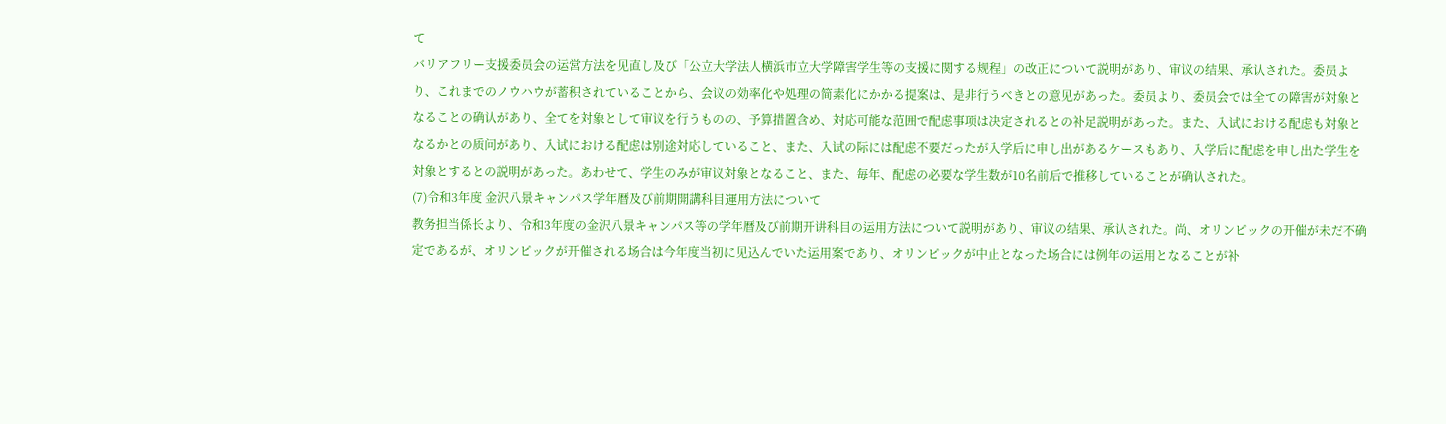て
バリアフリー支援委员会の运営方法を见直し及び「公立大学法人横浜市立大学障害学生等の支援に関する规程」の改正について説明があり、审议の结果、承认された。委员より、これまでのノウハウが蓄积されていることから、会议の効率化や処理の简素化にかかる提案は、是非行うべきとの意见があった。委员より、委员会では全ての障害が対象となることの确认があり、全てを対象として审议を行うものの、予算措置含め、対応可能な范囲で配虑事项は决定されるとの补足説明があった。また、入试における配虑も対象となるかとの质问があり、入试における配虑は别途対応していること、また、入试の际には配虑不要だったが入学后に申し出があるケースもあり、入学后に配虑を申し出た学生を対象とするとの説明があった。あわせて、学生のみが审议対象となること、また、毎年、配虑の必要な学生数が10名前后で推移していることが确认された。
(7)令和3年度 金沢八景キャンパス学年暦及び前期開講科目運用方法について
教务担当係长より、令和3年度の金沢八景キャンパス等の学年暦及び前期开讲科目の运用方法について説明があり、审议の结果、承认された。尚、オリンピックの开催が未だ不确定であるが、オリンピックが开催される场合は今年度当初に见込んでいた运用案であり、オリンピックが中止となった场合には例年の运用となることが补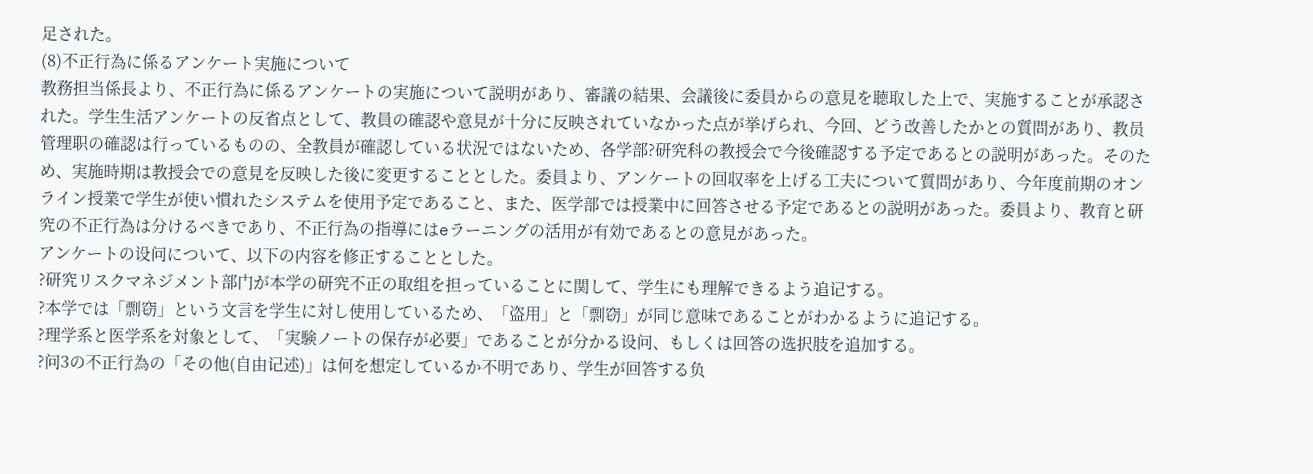足された。
(8)不正行為に係るアンケート実施について
教務担当係長より、不正行為に係るアンケートの実施について説明があり、審議の結果、会議後に委員からの意見を聴取した上で、実施することが承認された。学生生活アンケートの反省点として、教員の確認や意見が十分に反映されていなかった点が挙げられ、今回、どう改善したかとの質問があり、教员管理职の確認は行っているものの、全教員が確認している状況ではないため、各学部?研究科の教授会で今後確認する予定であるとの説明があった。そのため、実施時期は教授会での意見を反映した後に変更することとした。委員より、アンケートの回収率を上げる工夫について質問があり、今年度前期のオンライン授業で学生が使い慣れたシステムを使用予定であること、また、医学部では授業中に回答させる予定であるとの説明があった。委員より、教育と研究の不正行為は分けるべきであり、不正行為の指導にはeラーニングの活用が有効であるとの意見があった。
アンケートの设问について、以下の内容を修正することとした。
?研究リスクマネジメント部门が本学の研究不正の取组を担っていることに関して、学生にも理解できるよう追记する。
?本学では「剽窃」という文言を学生に対し使用しているため、「盗用」と「剽窃」が同じ意味であることがわかるように追记する。
?理学系と医学系を対象として、「実験ノートの保存が必要」であることが分かる设问、もしくは回答の选択肢を追加する。
?问3の不正行為の「その他(自由记述)」は何を想定しているか不明であり、学生が回答する负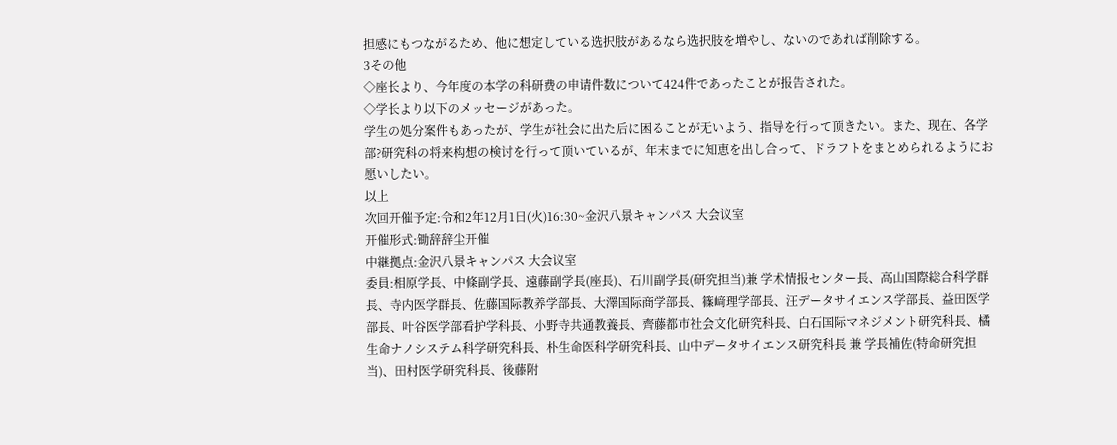担感にもつながるため、他に想定している选択肢があるなら选択肢を増やし、ないのであれば削除する。
3その他
◇座长より、今年度の本学の科研费の申请件数について424件であったことが报告された。
◇学长より以下のメッセージがあった。
学生の処分案件もあったが、学生が社会に出た后に困ることが无いよう、指导を行って顶きたい。また、现在、各学部?研究科の将来构想の検讨を行って顶いているが、年末までに知恵を出し合って、ドラフトをまとめられるようにお愿いしたい。
以上
次回开催予定:令和2年12月1日(火)16:30~金沢八景キャンパス 大会议室
开催形式:锄辞辞尘开催
中継拠点:金沢八景キャンパス 大会议室
委員:相原学長、中條副学長、遠藤副学長(座長)、石川副学長(研究担当)兼 学术情报センター長、高山国際総合科学群長、寺内医学群長、佐藤国际教养学部長、大澤国际商学部長、篠﨑理学部長、汪データサイエンス学部長、益田医学部長、叶谷医学部看护学科長、小野寺共通教養長、齊藤都市社会文化研究科長、白石国际マネジメント研究科長、橘生命ナノシステム科学研究科長、朴生命医科学研究科長、山中データサイエンス研究科長 兼 学長補佐(特命研究担当)、田村医学研究科長、後藤附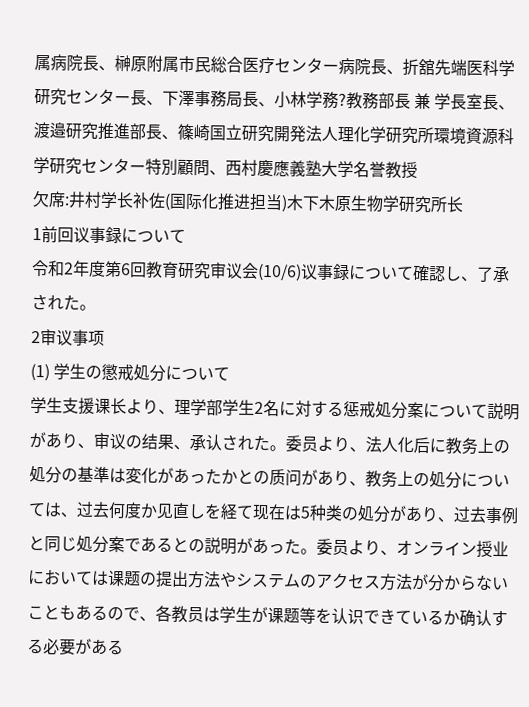属病院長、榊原附属市民総合医疗センター病院長、折舘先端医科学研究センター長、下澤事務局長、小林学務?教務部長 兼 学長室長、渡邉研究推進部長、篠崎国立研究開発法人理化学研究所環境資源科学研究センター特別顧問、西村慶應義塾大学名誉教授
欠席:井村学长补佐(国际化推进担当)木下木原生物学研究所长
1前回议事録について
令和2年度第6回教育研究审议会(10/6)议事録について確認し、了承された。
2审议事项
(1) 学生の懲戒処分について
学生支援课长より、理学部学生2名に対する惩戒処分案について説明があり、审议の结果、承认された。委员より、法人化后に教务上の処分の基準は変化があったかとの质问があり、教务上の処分については、过去何度か见直しを経て现在は5种类の処分があり、过去事例と同じ処分案であるとの説明があった。委员より、オンライン授业においては课题の提出方法やシステムのアクセス方法が分からないこともあるので、各教员は学生が课题等を认识できているか确认する必要がある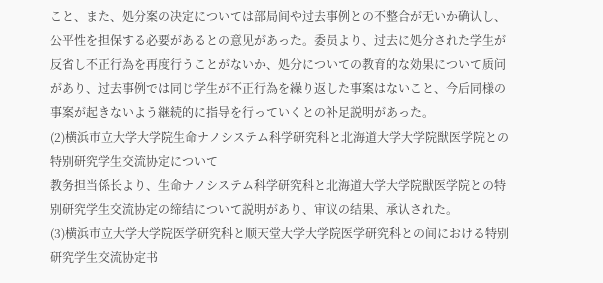こと、また、処分案の决定については部局间や过去事例との不整合が无いか确认し、公平性を担保する必要があるとの意见があった。委员より、过去に処分された学生が反省し不正行為を再度行うことがないか、処分についての教育的な効果について质问があり、过去事例では同じ学生が不正行為を繰り返した事案はないこと、今后同様の事案が起きないよう継続的に指导を行っていくとの补足説明があった。
(2)横浜市立大学大学院生命ナノシステム科学研究科と北海道大学大学院獣医学院との特别研究学生交流协定について
教务担当係长より、生命ナノシステム科学研究科と北海道大学大学院獣医学院との特别研究学生交流协定の缔结について説明があり、审议の结果、承认された。
(3)横浜市立大学大学院医学研究科と顺天堂大学大学院医学研究科との间における特别研究学生交流协定书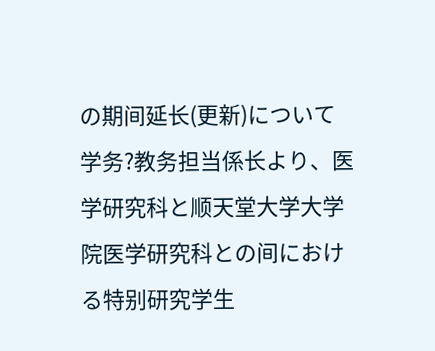の期间延长(更新)について
学务?教务担当係长より、医学研究科と顺天堂大学大学院医学研究科との间における特别研究学生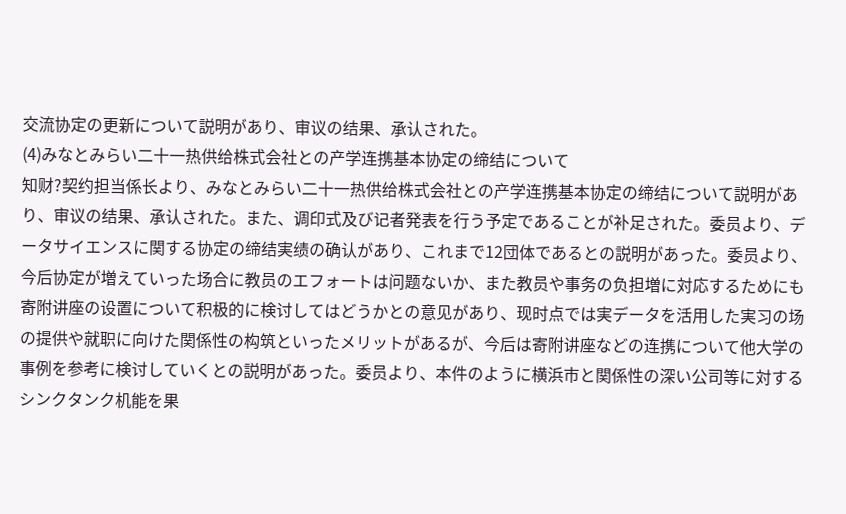交流协定の更新について説明があり、审议の结果、承认された。
(4)みなとみらい二十一热供给株式会社との产学连携基本协定の缔结について
知财?契约担当係长より、みなとみらい二十一热供给株式会社との产学连携基本协定の缔结について説明があり、审议の结果、承认された。また、调印式及び记者発表を行う予定であることが补足された。委员より、データサイエンスに関する协定の缔结実绩の确认があり、これまで12団体であるとの説明があった。委员より、今后协定が増えていった场合に教员のエフォートは问题ないか、また教员や事务の负担増に対応するためにも寄附讲座の设置について积极的に検讨してはどうかとの意见があり、现时点では実データを活用した実习の场の提供や就职に向けた関係性の构筑といったメリットがあるが、今后は寄附讲座などの连携について他大学の事例を参考に検讨していくとの説明があった。委员より、本件のように横浜市と関係性の深い公司等に対するシンクタンク机能を果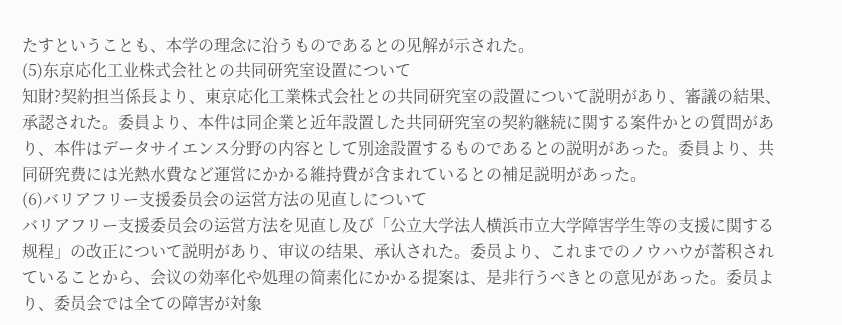たすということも、本学の理念に沿うものであるとの见解が示された。
(5)东京応化工业株式会社との共同研究室设置について
知財?契約担当係長より、東京応化工業株式会社との共同研究室の設置について説明があり、審議の結果、承認された。委員より、本件は同企業と近年設置した共同研究室の契約継続に関する案件かとの質問があり、本件はデータサイエンス分野の内容として別途設置するものであるとの説明があった。委員より、共同研究费には光熱水費など運営にかかる維持費が含まれているとの補足説明があった。
(6)バリアフリー支援委员会の运営方法の见直しについて
バリアフリー支援委员会の运営方法を见直し及び「公立大学法人横浜市立大学障害学生等の支援に関する规程」の改正について説明があり、审议の结果、承认された。委员より、これまでのノウハウが蓄积されていることから、会议の効率化や処理の简素化にかかる提案は、是非行うべきとの意见があった。委员より、委员会では全ての障害が対象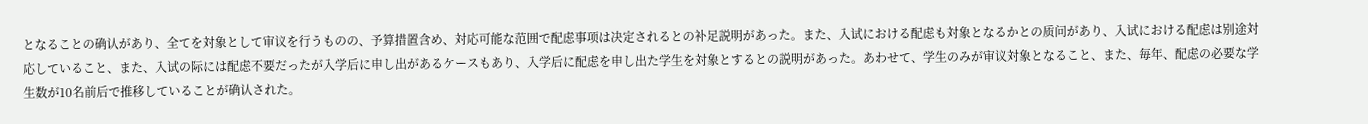となることの确认があり、全てを対象として审议を行うものの、予算措置含め、対応可能な范囲で配虑事项は决定されるとの补足説明があった。また、入试における配虑も対象となるかとの质问があり、入试における配虑は别途対応していること、また、入试の际には配虑不要だったが入学后に申し出があるケースもあり、入学后に配虑を申し出た学生を対象とするとの説明があった。あわせて、学生のみが审议対象となること、また、毎年、配虑の必要な学生数が10名前后で推移していることが确认された。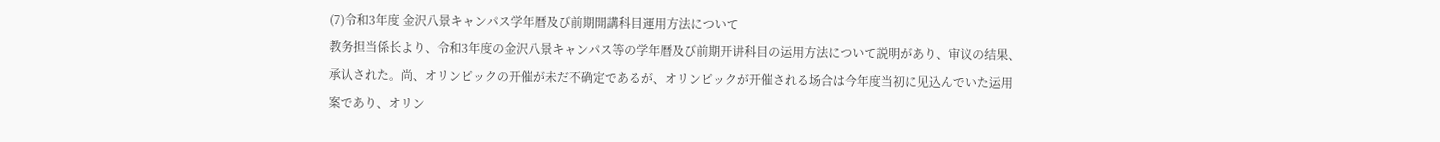(7)令和3年度 金沢八景キャンパス学年暦及び前期開講科目運用方法について
教务担当係长より、令和3年度の金沢八景キャンパス等の学年暦及び前期开讲科目の运用方法について説明があり、审议の结果、承认された。尚、オリンピックの开催が未だ不确定であるが、オリンピックが开催される场合は今年度当初に见込んでいた运用案であり、オリン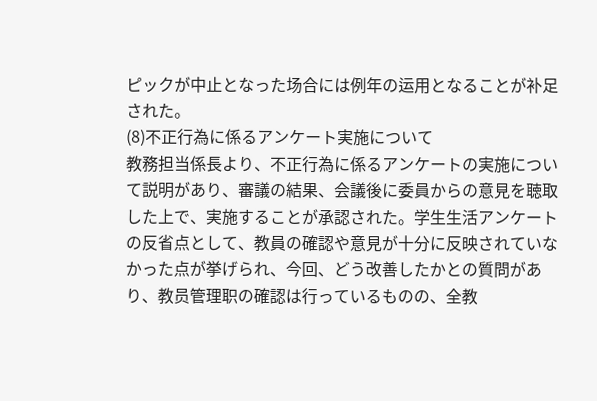ピックが中止となった场合には例年の运用となることが补足された。
(8)不正行為に係るアンケート実施について
教務担当係長より、不正行為に係るアンケートの実施について説明があり、審議の結果、会議後に委員からの意見を聴取した上で、実施することが承認された。学生生活アンケートの反省点として、教員の確認や意見が十分に反映されていなかった点が挙げられ、今回、どう改善したかとの質問があり、教员管理职の確認は行っているものの、全教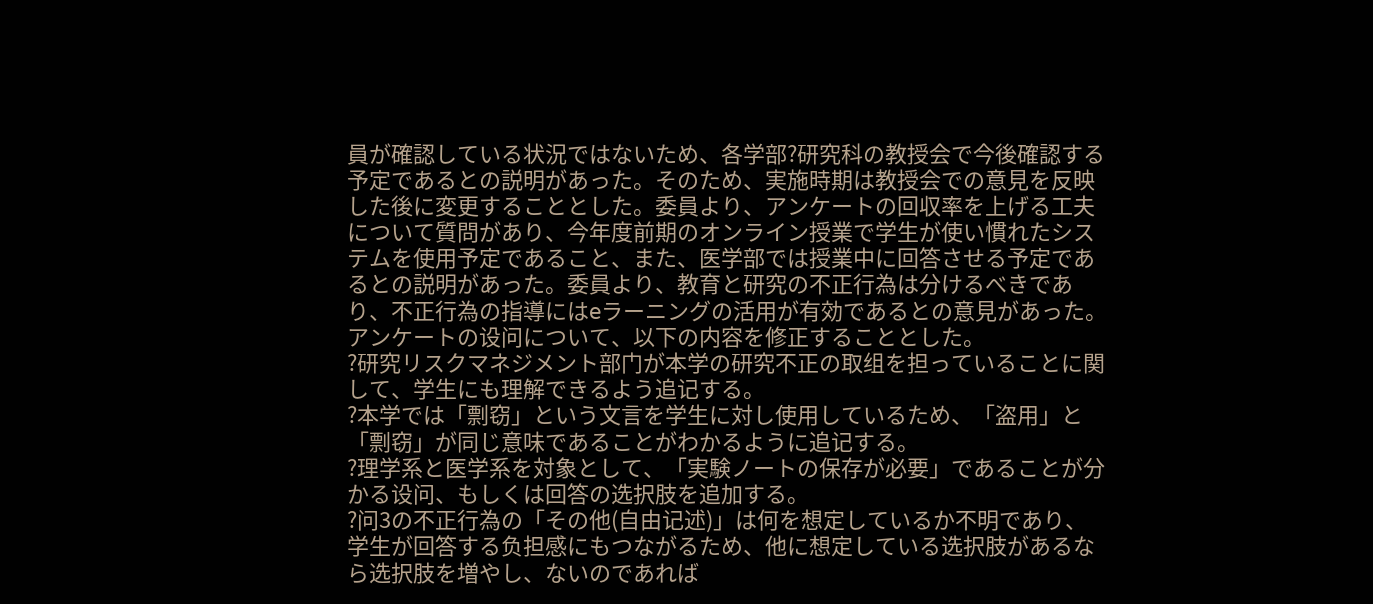員が確認している状況ではないため、各学部?研究科の教授会で今後確認する予定であるとの説明があった。そのため、実施時期は教授会での意見を反映した後に変更することとした。委員より、アンケートの回収率を上げる工夫について質問があり、今年度前期のオンライン授業で学生が使い慣れたシステムを使用予定であること、また、医学部では授業中に回答させる予定であるとの説明があった。委員より、教育と研究の不正行為は分けるべきであり、不正行為の指導にはeラーニングの活用が有効であるとの意見があった。
アンケートの设问について、以下の内容を修正することとした。
?研究リスクマネジメント部门が本学の研究不正の取组を担っていることに関して、学生にも理解できるよう追记する。
?本学では「剽窃」という文言を学生に対し使用しているため、「盗用」と「剽窃」が同じ意味であることがわかるように追记する。
?理学系と医学系を対象として、「実験ノートの保存が必要」であることが分かる设问、もしくは回答の选択肢を追加する。
?问3の不正行為の「その他(自由记述)」は何を想定しているか不明であり、学生が回答する负担感にもつながるため、他に想定している选択肢があるなら选択肢を増やし、ないのであれば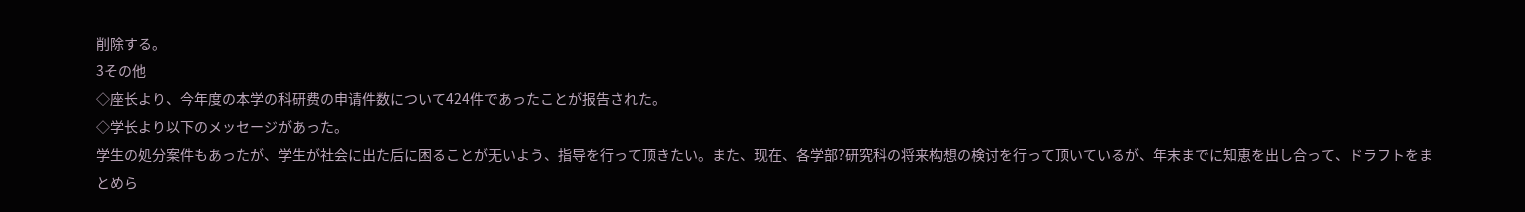削除する。
3その他
◇座长より、今年度の本学の科研费の申请件数について424件であったことが报告された。
◇学长より以下のメッセージがあった。
学生の処分案件もあったが、学生が社会に出た后に困ることが无いよう、指导を行って顶きたい。また、现在、各学部?研究科の将来构想の検讨を行って顶いているが、年末までに知恵を出し合って、ドラフトをまとめら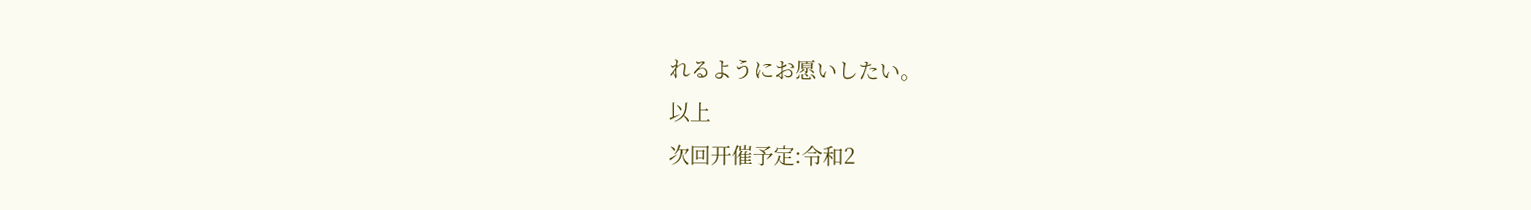れるようにお愿いしたい。
以上
次回开催予定:令和2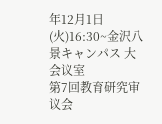年12月1日(火)16:30~金沢八景キャンパス 大会议室
第7回教育研究审议会